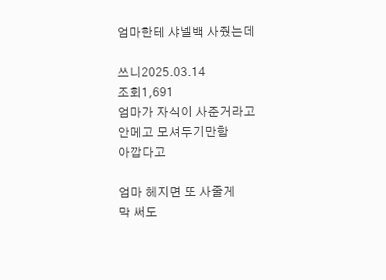엄마한테 샤넬백 사줬는데

쓰니2025.03.14
조회1,691
엄마가 자식이 사준거라고
안메고 모셔두기만함
아깝다고

엄마 헤지면 또 사줄게
막 써도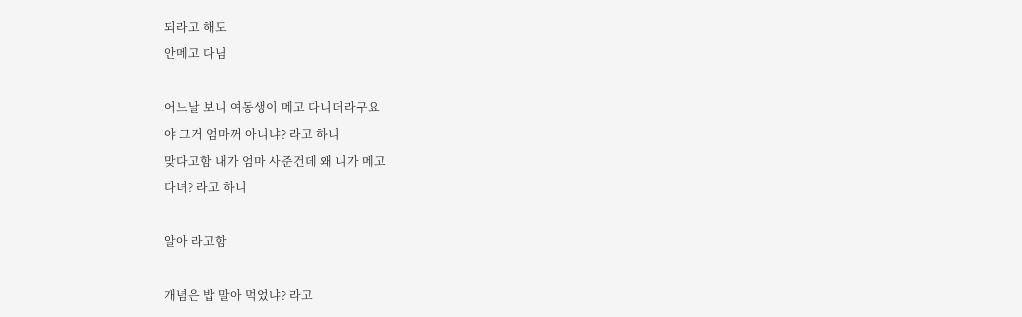되라고 해도
안메고 다님

어느날 보니 여동생이 메고 다니더라구요
야 그거 엄마꺼 아니냐? 라고 하니
맞다고함 내가 엄마 사준건데 왜 니가 메고
다녀? 라고 하니

알아 라고함

개념은 밥 말아 먹었냐? 라고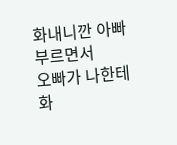화내니깐 아빠 부르면서
오빠가 나한테 화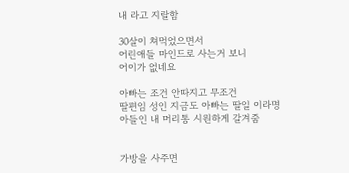내 라고 지랄함

30살이 쳐먹었으면서
어린애들 마인드로 사는거 보니
어이가 없네요

아빠는 조건 안따지고 무조건
딸편임 성인 지금도 아빠는 딸일 이라명
아들인 내 머리통 시원하게 갈겨줌


가방을 사주면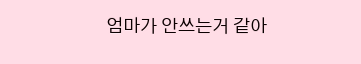엄마가 안쓰는거 같아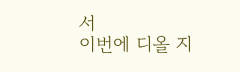서
이번에 디올 지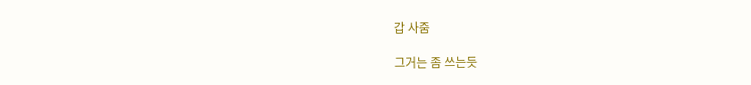갑 사줌

그거는 좀 쓰는듯